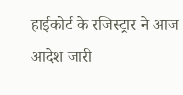हाईकोर्ट के रजिस्ट्रार ने आज आदेश जारी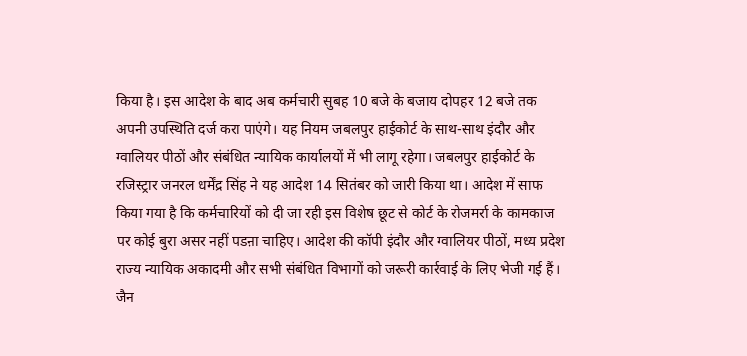किया है। इस आदेश के बाद अब कर्मचारी सुबह 10 बजे के बजाय दोपहर 12 बजे तक अपनी उपस्थिति दर्ज करा पाएंगे। यह नियम जबलपुर हाईकोर्ट के साथ-साथ इंदौर और ग्वालियर पीठों और संबंधित न्यायिक कार्यालयों में भी लागू रहेगा। जबलपुर हाईकोर्ट के रजिस्ट्रार जनरल धर्मेंद्र सिंह ने यह आदेश 14 सितंबर को जारी किया था। आदेश में साफ किया गया है कि कर्मचारियों को दी जा रही इस विशेष छूट से कोर्ट के रोजमर्रा के कामकाज पर कोई बुरा असर नहीं पडऩा चाहिए। आदेश की कॉपी इंदौर और ग्वालियर पीठों, मध्य प्रदेश राज्य न्यायिक अकादमी और सभी संबंधित विभागों को जरूरी कार्रवाई के लिए भेजी गई हैं। जैन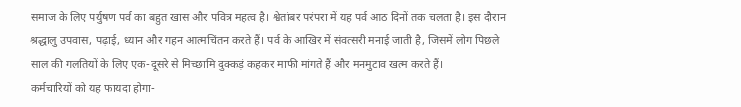समाज के लिए पर्युषण पर्व का बहुत खास और पवित्र महत्व है। श्वेतांबर परंपरा में यह पर्व आठ दिनों तक चलता है। इस दौरान श्रद्धालु उपवास, पढ़ाई, ध्यान और गहन आत्मचिंतन करते हैं। पर्व के आखिर में संवत्सरी मनाई जाती है, जिसमें लोग पिछले साल की गलतियों के लिए एक-दूसरे से मिच्छामि दुक्कड़ं कहकर माफी मांगते हैं और मनमुटाव खत्म करते हैं।
कर्मचारियों को यह फायदा होगा-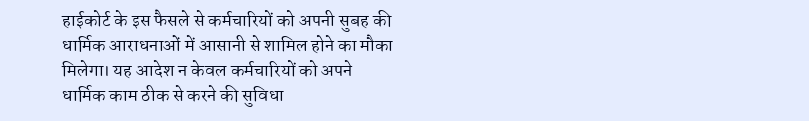हाईकोर्ट के इस फैसले से कर्मचारियों को अपनी सुबह की धार्मिक आराधनाओं में आसानी से शामिल होने का मौका मिलेगा। यह आदेश न केवल कर्मचारियों को अपने धार्मिक काम ठीक से करने की सुविधा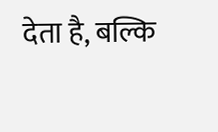देता है, बल्कि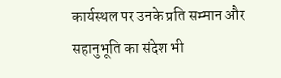कार्यस्थल पर उनके प्रति सम्मान और सहानुभूति का संदेश भी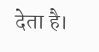देता है।